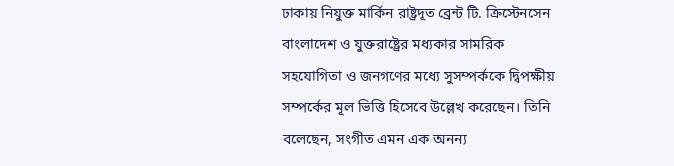ঢাকায় নিযুক্ত মার্কিন রাষ্ট্রদূত ব্রেন্ট টি. ক্রিস্টেনসেন বাংলাদেশ ও যুক্তরাষ্ট্রের মধ্যকার সামরিক সহযোগিতা ও জনগণের মধ্যে সুসম্পর্ককে দ্বিপক্ষীয় সম্পর্কের মূল ভিত্তি হিসেবে উল্লেখ করেছেন। তিনি বলেছেন, সংগীত এমন এক অনন্য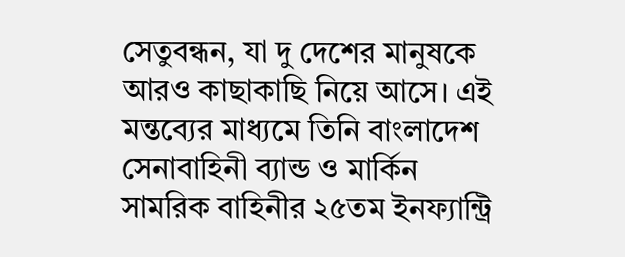সেতুবন্ধন, যা দু দেশের মানুষকে আরও কাছাকাছি নিয়ে আসে। এই মন্তব্যের মাধ্যমে তিনি বাংলাদেশ সেনাবাহিনী ব্যান্ড ও মার্কিন সামরিক বাহিনীর ২৫তম ইনফ্যান্ট্রি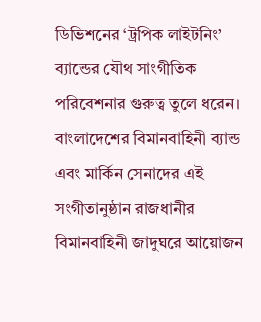ডিভিশনের ‘ট্রপিক লাইটনিং’ ব্যান্ডের যৌথ সাংগীতিক পরিবেশনার গুরুত্ব তুলে ধরেন। বাংলাদেশের বিমানবাহিনী ব্যান্ড এবং মার্কিন সেনাদের এই সংগীতানুষ্ঠান রাজধানীর বিমানবাহিনী জাদুঘরে আয়োজন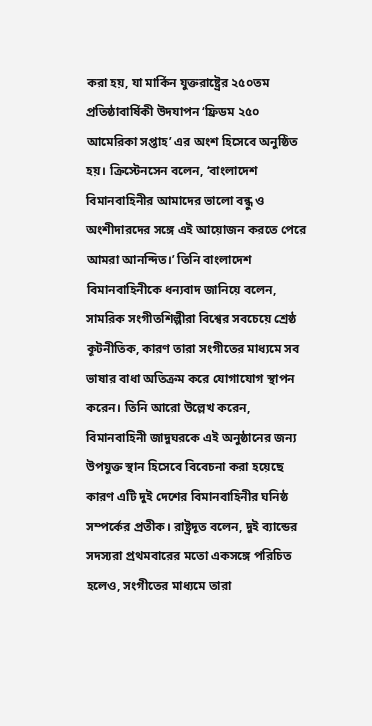করা হয়, যা মার্কিন যুক্তরাষ্ট্রের ২৫০তম প্রতিষ্ঠাবার্ষিকী উদযাপন ‘ফ্রিডম ২৫০ আমেরিকা সপ্তাহ’ এর অংশ হিসেবে অনুষ্ঠিত হয়। ক্রিস্টেনসেন বলেন, ‘বাংলাদেশ বিমানবাহিনীর আমাদের ভালো বন্ধু ও অংশীদারদের সঙ্গে এই আয়োজন করতে পেরে আমরা আনন্দিত।’ তিনি বাংলাদেশ বিমানবাহিনীকে ধন্যবাদ জানিয়ে বলেন, সামরিক সংগীতশিল্পীরা বিশ্বের সবচেয়ে শ্রেষ্ঠ কূটনীতিক, কারণ তারা সংগীতের মাধ্যমে সব ভাষার বাধা অতিক্রম করে যোগাযোগ স্থাপন করেন। তিনি আরো উল্লেখ করেন, বিমানবাহিনী জাদুঘরকে এই অনুষ্ঠানের জন্য উপযুক্ত স্থান হিসেবে বিবেচনা করা হয়েছে কারণ এটি দুই দেশের বিমানবাহিনীর ঘনিষ্ঠ সম্পর্কের প্রতীক। রাষ্ট্রদূত বলেন, দুই ব্যান্ডের সদস্যরা প্রথমবারের মতো একসঙ্গে পরিচিত হলেও, সংগীতের মাধ্যমে তারা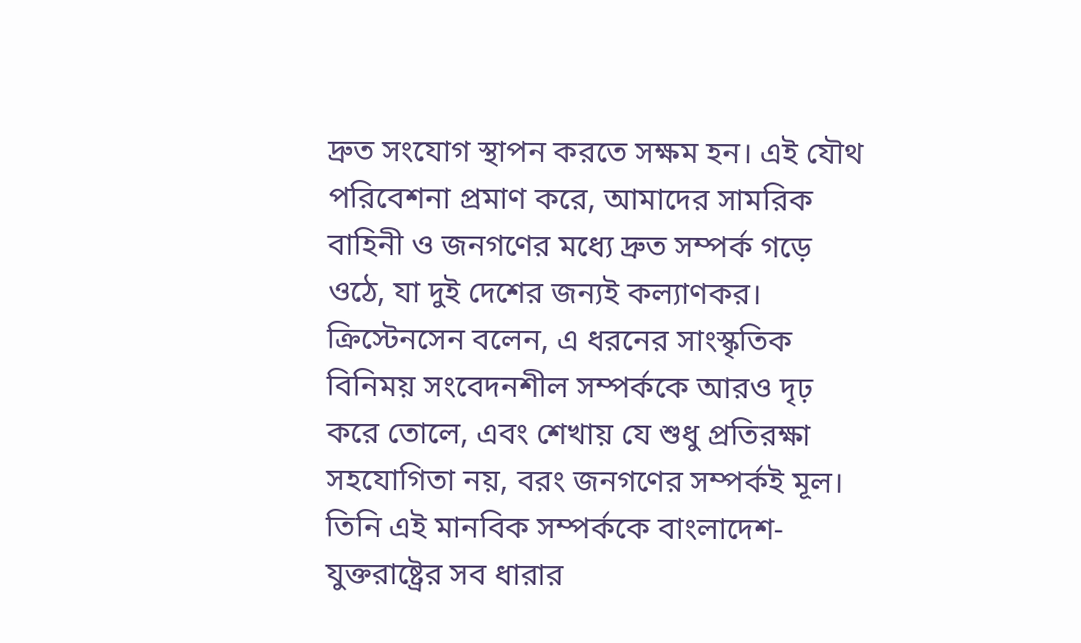দ্রুত সংযোগ স্থাপন করতে সক্ষম হন। এই যৌথ পরিবেশনা প্রমাণ করে, আমাদের সামরিক বাহিনী ও জনগণের মধ্যে দ্রুত সম্পর্ক গড়ে ওঠে, যা দুই দেশের জন্যই কল্যাণকর। ক্রিস্টেনসেন বলেন, এ ধরনের সাংস্কৃতিক বিনিময় সংবেদনশীল সম্পর্ককে আরও দৃঢ় করে তোলে, এবং শেখায় যে শুধু প্রতিরক্ষা সহযোগিতা নয়, বরং জনগণের সম্পর্কই মূল। তিনি এই মানবিক সম্পর্ককে বাংলাদেশ-যুক্তরাষ্ট্রের সব ধারার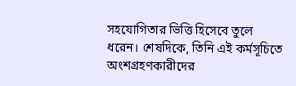সহযোগিতার ভিত্তি হিসেবে তুলে ধরেন। শেষদিকে, তিনি এই কর্মসূচিতে অংশগ্রহণকারীদের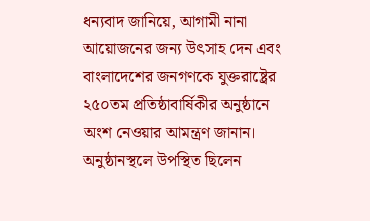ধন্যবাদ জানিয়ে, আগামী নানা আয়োজনের জন্য উৎসাহ দেন এবং বাংলাদেশের জনগণকে যুক্তরাষ্ট্রের ২৫০তম প্রতিষ্ঠাবার্ষিকীর অনুষ্ঠানে অংশ নেওয়ার আমন্ত্রণ জানান। অনুষ্ঠানস্থলে উপস্থিত ছিলেন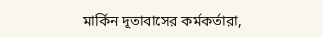মার্কিন দূতাবাসের কর্মকর্তারা,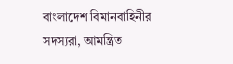বাংলাদেশ বিমানবাহিনীর সদস্যরা, আমন্ত্রিত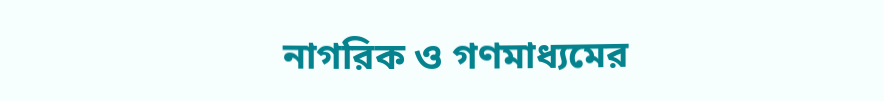নাগরিক ও গণমাধ্যমের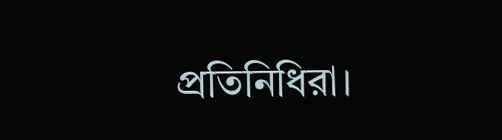প্রতিনিধিরা।